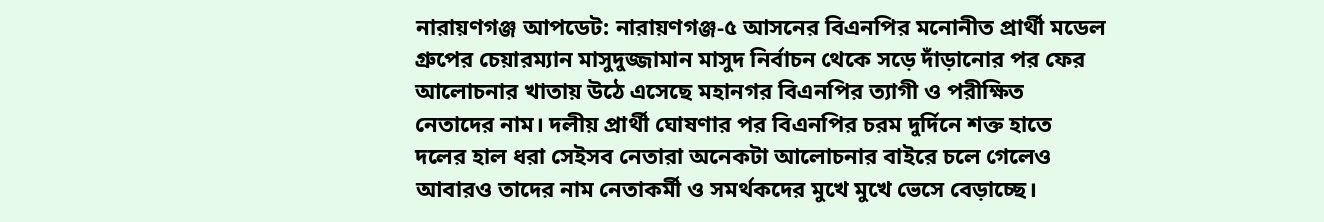নারায়ণগঞ্জ আপডেট: নারায়ণগঞ্জ-৫ আসনের বিএনপির মনোনীত প্রার্থী মডেল গ্রুপের চেয়ারম্যান মাসুদুজ্জামান মাসুদ নির্বাচন থেকে সড়ে দাঁড়ানোর পর ফের আলোচনার খাতায় উঠে এসেছে মহানগর বিএনপির ত্যাগী ও পরীক্ষিত নেতাদের নাম। দলীয় প্রার্থী ঘোষণার পর বিএনপির চরম দুর্দিনে শক্ত হাতে দলের হাল ধরা সেইসব নেতারা অনেকটা আলোচনার বাইরে চলে গেলেও আবারও তাদের নাম নেতাকর্মী ও সমর্থকদের মুখে মুখে ভেসে বেড়াচ্ছে।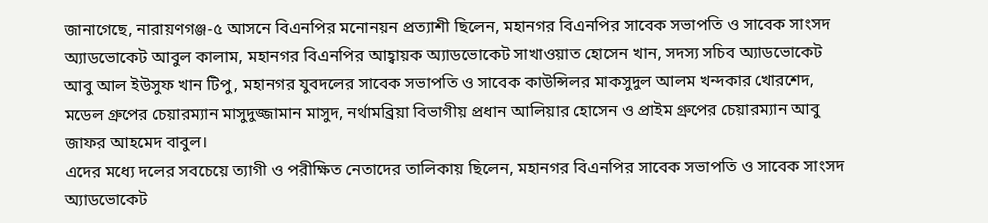জানাগেছে, নারায়ণগঞ্জ-৫ আসনে বিএনপির মনোনয়ন প্রত্যাশী ছিলেন, মহানগর বিএনপির সাবেক সভাপতি ও সাবেক সাংসদ অ্যাডভোকেট আবুল কালাম, মহানগর বিএনপির আহ্বায়ক অ্যাডভোকেট সাখাওয়াত হোসেন খান, সদস্য সচিব অ্যাডভোকেট আবু আল ইউসুফ খান টিপু, মহানগর যুবদলের সাবেক সভাপতি ও সাবেক কাউন্সিলর মাকসুদুল আলম খন্দকার খোরশেদ, মডেল গ্রুপের চেয়ারম্যান মাসুদুজ্জামান মাসুদ, নর্থামব্রিয়া বিভাগীয় প্রধান আলিয়ার হোসেন ও প্রাইম গ্রুপের চেয়ারম্যান আবু জাফর আহমেদ বাবুল।
এদের মধ্যে দলের সবচেয়ে ত্যাগী ও পরীক্ষিত নেতাদের তালিকায় ছিলেন, মহানগর বিএনপির সাবেক সভাপতি ও সাবেক সাংসদ অ্যাডভোকেট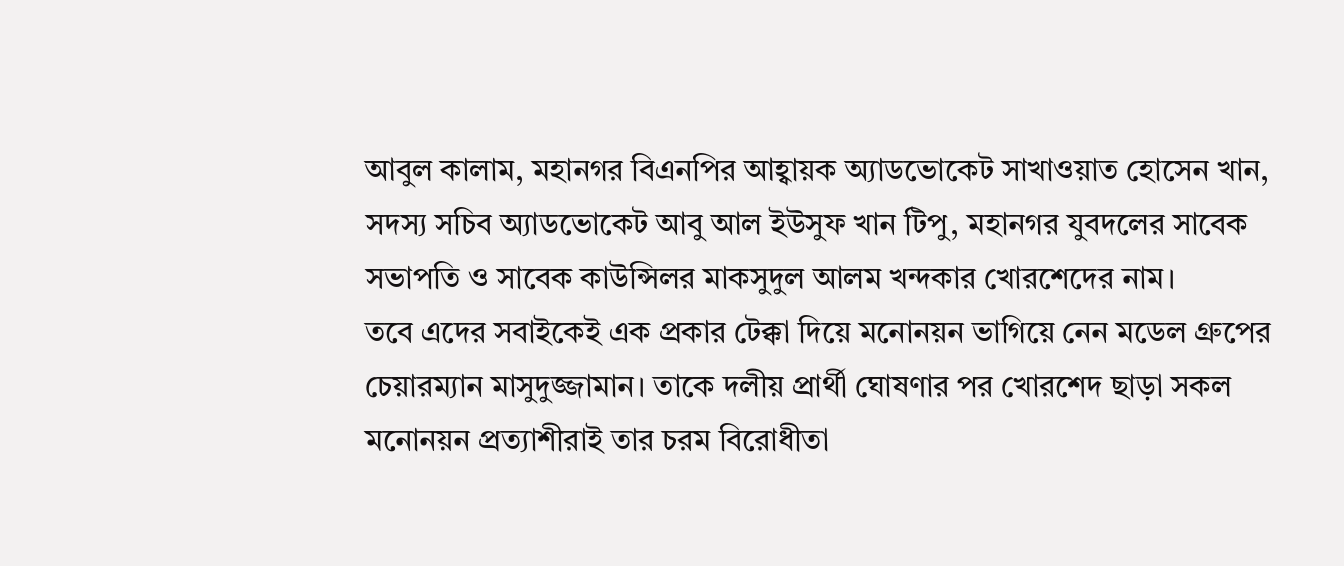আবুল কালাম, মহানগর বিএনপির আহ্বায়ক অ্যাডভোকেট সাখাওয়াত হোসেন খান, সদস্য সচিব অ্যাডভোকেট আবু আল ইউসুফ খান টিপু, মহানগর যুবদলের সাবেক সভাপতি ও সাবেক কাউন্সিলর মাকসুদুল আলম খন্দকার খোরশেদের নাম।
তবে এদের সবাইকেই এক প্রকার টেক্কা দিয়ে মনোনয়ন ভাগিয়ে নেন মডেল গ্রুপের চেয়ারম্যান মাসুদুজ্জামান। তাকে দলীয় প্রার্থী ঘোষণার পর খোরশেদ ছাড়া সকল মনোনয়ন প্রত্যাশীরাই তার চরম বিরোধীতা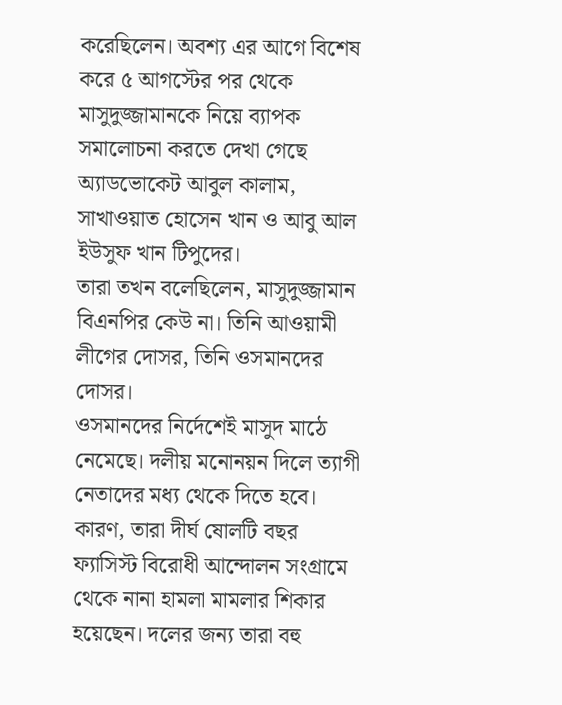করেছিলেন। অবশ্য এর আগে বিশেষ করে ৫ আগস্টের পর থেকে মাসুদুজ্জামানকে নিয়ে ব্যাপক সমালোচনা করতে দেখা গেছে অ্যাডভোকেট আবুল কালাম, সাখাওয়াত হোসেন খান ও আবু আল ইউসুফ খান টিপুদের।
তারা তখন বলেছিলেন, মাসুদুজ্জামান বিএনপির কেউ না। তিনি আওয়ামী লীগের দোসর, তিনি ওসমানদের দোসর।
ওসমানদের নির্দেশেই মাসুদ মাঠে নেমেছে। দলীয় মনোনয়ন দিলে ত্যাগী নেতাদের মধ্য থেকে দিতে হবে। কারণ, তারা দীর্ঘ ষোলটি বছর ফ্যাসিস্ট বিরোধী আন্দোলন সংগ্রামে থেকে নানা হামলা মামলার শিকার হয়েছেন। দলের জন্য তারা বহু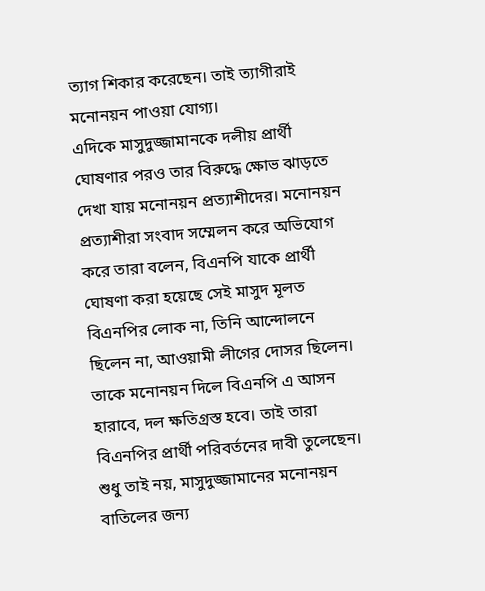ত্যাগ শিকার করেছেন। তাই ত্যাগীরাই মনোনয়ন পাওয়া যোগ্য।
এদিকে মাসুদুজ্জামানকে দলীয় প্রার্থী ঘোষণার পরও তার বিরুদ্ধে ক্ষোভ ঝাড়তে দেখা যায় মনোনয়ন প্রত্যাশীদের। মনোনয়ন প্রত্যাশীরা সংবাদ সম্মেলন করে অভিযোগ করে তারা বলেন, বিএনপি যাকে প্রার্থী ঘোষণা করা হয়েছে সেই মাসুদ মূলত বিএনপির লোক না, তিনি আন্দোলনে ছিলেন না, আওয়ামী লীগের দোসর ছিলেন। তাকে মনোনয়ন দিলে বিএনপি এ আসন হারাবে, দল ক্ষতিগ্রস্ত হবে। তাই তারা বিএনপির প্রার্থী পরিবর্তনের দাবী তুলেছেন। শুধু তাই নয়, মাসুদুজ্জামানের মনোনয়ন বাতিলের জন্য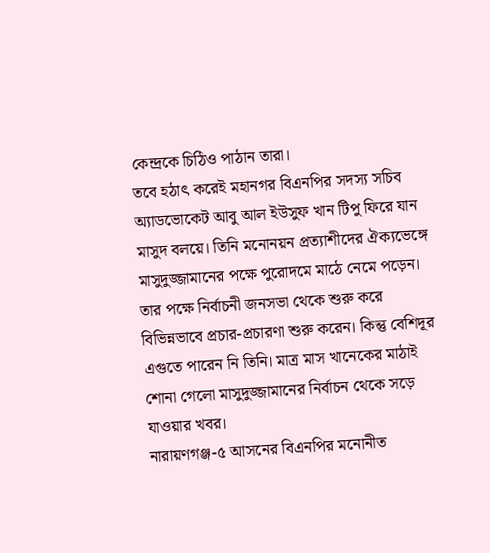কেন্দ্রকে চিঠিও পাঠান তারা।
তবে হঠাৎ করেই মহানগর বিএনপির সদস্য সচিব অ্যাডভোকেট আবু আল ইউসুফ খান টিপু ফিরে যান মাসুদ বলয়ে। তিনি মনোনয়ন প্রত্যাশীদের ঐক্যভেঙ্গে মাসুদুজ্জামানের পক্ষে পুরোদমে মাঠে নেমে পড়েন। তার পক্ষে নির্বাচনী জনসভা থেকে শুরু করে বিভিন্নভাবে প্রচার-প্রচারণা শুরু করেন। কিন্তু বেশিদূর এগুতে পারেন নি তিনি। মাত্র মাস খানেকের মাঠাই শোনা গেলো মাসুদুজ্জামানের নির্বাচন থেকে সড়ে যাওয়ার খবর।
নারায়ণগঞ্জ-৫ আসনের বিএনপির মনোনীত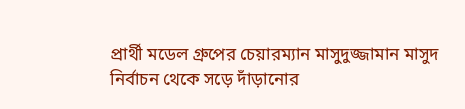প্রার্থী মডেল গ্রুপের চেয়ারম্যান মাসুদুজ্জামান মাসুদ নির্বাচন থেকে সড়ে দাঁড়ানোর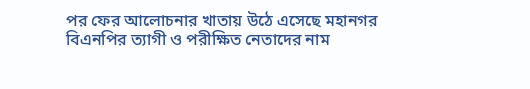পর ফের আলোচনার খাতায় উঠে এসেছে মহানগর বিএনপির ত্যাগী ও পরীক্ষিত নেতাদের নাম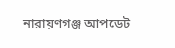নারায়ণগঞ্জ আপডেট